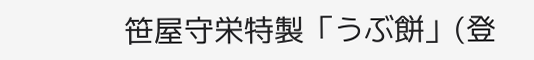笹屋守栄特製「うぶ餅」(登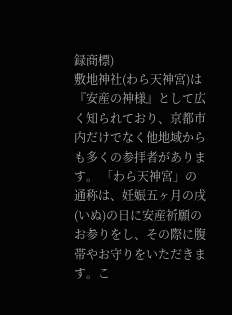録商標)
敷地神社(わら天神宮)は『安産の神様』として広く知られており、京都市内だけでなく他地域からも多くの参拝者があります。 「わら天神宮」の通称は、妊娠五ヶ月の戌(いぬ)の日に安産祈願のお参りをし、その際に腹帯やお守りをいただきます。こ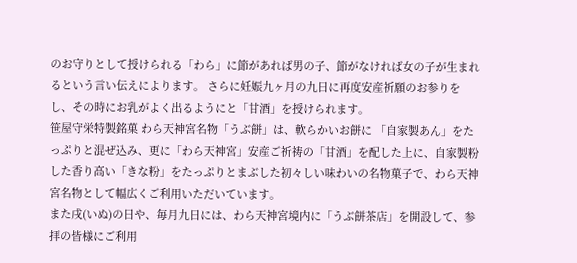のお守りとして授けられる「わら」に節があれば男の子、節がなければ女の子が生まれるという言い伝えによります。 さらに妊娠九ヶ月の九日に再度安産祈願のお参りをし、その時にお乳がよく出るようにと「甘酒」を授けられます。
笹屋守栄特製銘菓 わら天神宮名物「うぶ餅」は、軟らかいお餅に 「自家製あん」をたっぷりと混ぜ込み、更に「わら天神宮」安産ご祈祷の「甘酒」を配した上に、自家製粉した香り高い「きな粉」をたっぷりとまぶした初々しい味わいの名物菓子で、わら天神宮名物として幅広くご利用いただいています。
また戌(いぬ)の日や、毎月九日には、わら天神宮境内に「うぶ餅茶店」を開設して、参拝の皆様にご利用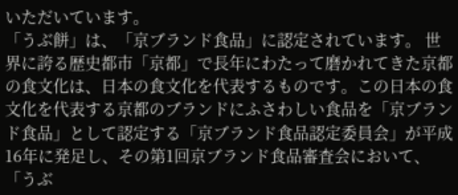いただいています。
「うぶ餅」は、「京ブランド食品」に認定されています。 世界に誇る歴史都市「京都」で長年にわたって磨かれてきた京都の食文化は、日本の食文化を代表するものです。この日本の食文化を代表する京都のブランドにふさわしい食品を「京ブランド食品」として認定する「京ブランド食品認定委員会」が平成16年に発足し、その第1回京ブランド食品審査会において、「うぶ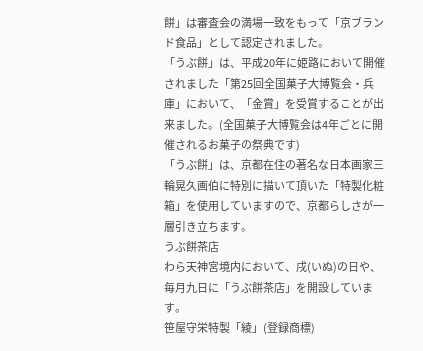餅」は審査会の満場一致をもって「京ブランド食品」として認定されました。
「うぶ餅」は、平成20年に姫路において開催されました「第25回全国菓子大博覧会・兵庫」において、「金賞」を受賞することが出来ました。(全国菓子大博覧会は4年ごとに開催されるお菓子の祭典です)
「うぶ餅」は、京都在住の著名な日本画家三輪晃久画伯に特別に描いて頂いた「特製化粧箱」を使用していますので、京都らしさが一層引き立ちます。
うぶ餅茶店
わら天神宮境内において、戌(いぬ)の日や、毎月九日に「うぶ餅茶店」を開設しています。
笹屋守栄特製「綾」(登録商標)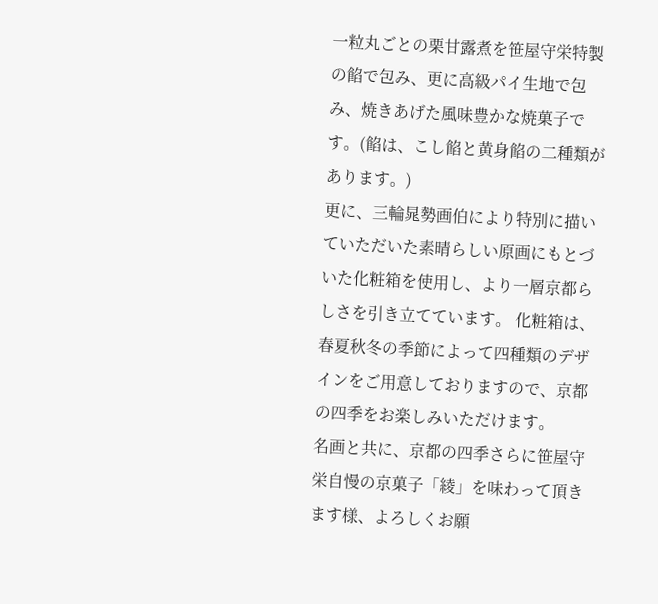一粒丸ごとの栗甘露煮を笹屋守栄特製の餡で包み、更に高級パイ生地で包み、焼きあげた風味豊かな焼菓子です。(餡は、こし餡と黄身餡の二種類があります。)
更に、三輪晁勢画伯により特別に描いていただいた素晴らしい原画にもとづいた化粧箱を使用し、より一層京都らしさを引き立てています。 化粧箱は、春夏秋冬の季節によって四種類のデザインをご用意しておりますので、京都の四季をお楽しみいただけます。
名画と共に、京都の四季さらに笹屋守栄自慢の京菓子「綾」を味わって頂きます様、よろしくお願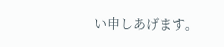い申しあげます。